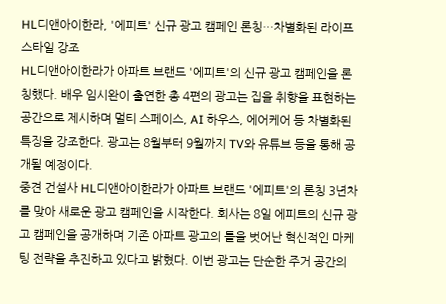HL디앤아이한라, '에피트' 신규 광고 캠페인 론칭…차별화된 라이프스타일 강조
HL디앤아이한라가 아파트 브랜드 '에피트'의 신규 광고 캠페인을 론칭했다. 배우 임시완이 출연한 총 4편의 광고는 집을 취향을 표현하는 공간으로 제시하며 멀티 스페이스, AI 하우스, 에어케어 등 차별화된 특징을 강조한다. 광고는 8월부터 9월까지 TV와 유튜브 등을 통해 공개될 예정이다.
중견 건설사 HL디앤아이한라가 아파트 브랜드 '에피트'의 론칭 3년차를 맞아 새로운 광고 캠페인을 시작한다. 회사는 8일 에피트의 신규 광고 캠페인을 공개하며 기존 아파트 광고의 틀을 벗어난 혁신적인 마케팅 전략을 추진하고 있다고 밝혔다. 이번 광고는 단순한 주거 공간의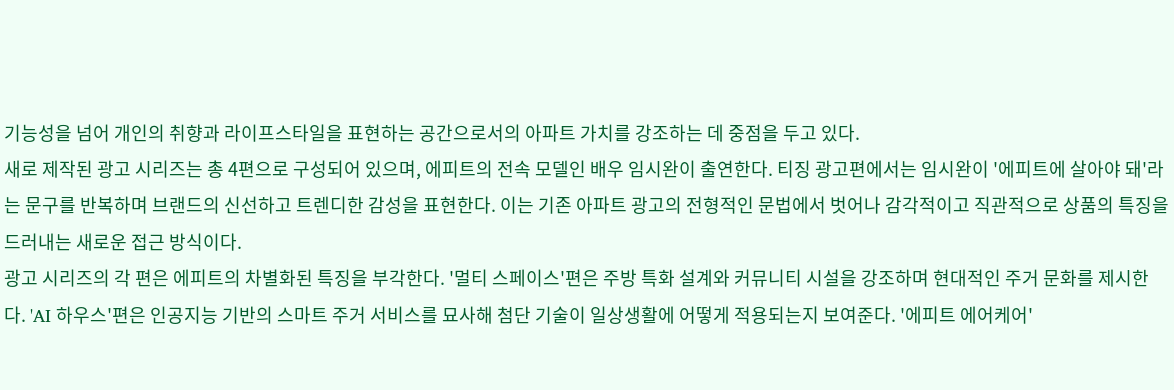기능성을 넘어 개인의 취향과 라이프스타일을 표현하는 공간으로서의 아파트 가치를 강조하는 데 중점을 두고 있다.
새로 제작된 광고 시리즈는 총 4편으로 구성되어 있으며, 에피트의 전속 모델인 배우 임시완이 출연한다. 티징 광고편에서는 임시완이 '에피트에 살아야 돼'라는 문구를 반복하며 브랜드의 신선하고 트렌디한 감성을 표현한다. 이는 기존 아파트 광고의 전형적인 문법에서 벗어나 감각적이고 직관적으로 상품의 특징을 드러내는 새로운 접근 방식이다.
광고 시리즈의 각 편은 에피트의 차별화된 특징을 부각한다. '멀티 스페이스'편은 주방 특화 설계와 커뮤니티 시설을 강조하며 현대적인 주거 문화를 제시한다. 'AI 하우스'편은 인공지능 기반의 스마트 주거 서비스를 묘사해 첨단 기술이 일상생활에 어떻게 적용되는지 보여준다. '에피트 에어케어'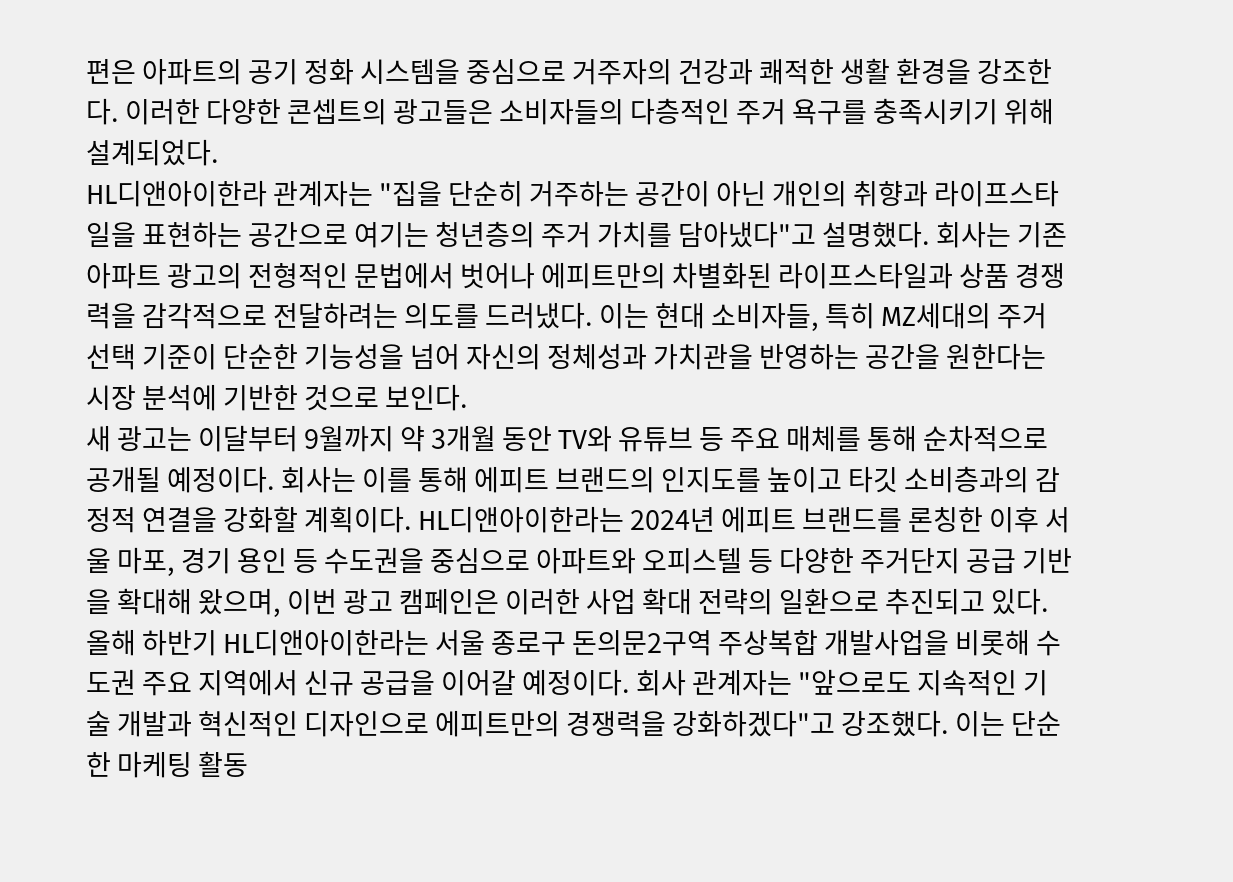편은 아파트의 공기 정화 시스템을 중심으로 거주자의 건강과 쾌적한 생활 환경을 강조한다. 이러한 다양한 콘셉트의 광고들은 소비자들의 다층적인 주거 욕구를 충족시키기 위해 설계되었다.
HL디앤아이한라 관계자는 "집을 단순히 거주하는 공간이 아닌 개인의 취향과 라이프스타일을 표현하는 공간으로 여기는 청년층의 주거 가치를 담아냈다"고 설명했다. 회사는 기존 아파트 광고의 전형적인 문법에서 벗어나 에피트만의 차별화된 라이프스타일과 상품 경쟁력을 감각적으로 전달하려는 의도를 드러냈다. 이는 현대 소비자들, 특히 MZ세대의 주거 선택 기준이 단순한 기능성을 넘어 자신의 정체성과 가치관을 반영하는 공간을 원한다는 시장 분석에 기반한 것으로 보인다.
새 광고는 이달부터 9월까지 약 3개월 동안 TV와 유튜브 등 주요 매체를 통해 순차적으로 공개될 예정이다. 회사는 이를 통해 에피트 브랜드의 인지도를 높이고 타깃 소비층과의 감정적 연결을 강화할 계획이다. HL디앤아이한라는 2024년 에피트 브랜드를 론칭한 이후 서울 마포, 경기 용인 등 수도권을 중심으로 아파트와 오피스텔 등 다양한 주거단지 공급 기반을 확대해 왔으며, 이번 광고 캠페인은 이러한 사업 확대 전략의 일환으로 추진되고 있다.
올해 하반기 HL디앤아이한라는 서울 종로구 돈의문2구역 주상복합 개발사업을 비롯해 수도권 주요 지역에서 신규 공급을 이어갈 예정이다. 회사 관계자는 "앞으로도 지속적인 기술 개발과 혁신적인 디자인으로 에피트만의 경쟁력을 강화하겠다"고 강조했다. 이는 단순한 마케팅 활동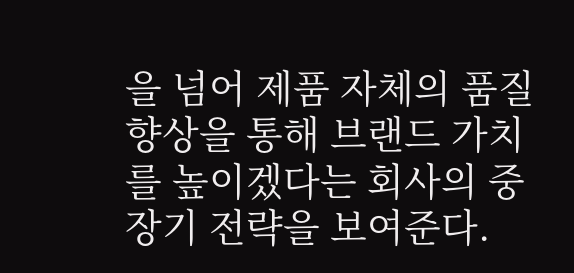을 넘어 제품 자체의 품질 향상을 통해 브랜드 가치를 높이겠다는 회사의 중장기 전략을 보여준다.